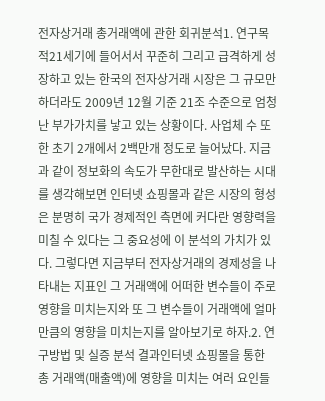전자상거래 총거래액에 관한 회귀분석1. 연구목적21세기에 들어서서 꾸준히 그리고 급격하게 성장하고 있는 한국의 전자상거래 시장은 그 규모만 하더라도 2009년 12월 기준 21조 수준으로 엄청난 부가가치를 낳고 있는 상황이다. 사업체 수 또한 초기 2개에서 2백만개 정도로 늘어났다. 지금과 같이 정보화의 속도가 무한대로 발산하는 시대를 생각해보면 인터넷 쇼핑몰과 같은 시장의 형성은 분명히 국가 경제적인 측면에 커다란 영향력을 미칠 수 있다는 그 중요성에 이 분석의 가치가 있다. 그렇다면 지금부터 전자상거래의 경제성을 나타내는 지표인 그 거래액에 어떠한 변수들이 주로 영향을 미치는지와 또 그 변수들이 거래액에 얼마만큼의 영향을 미치는지를 알아보기로 하자.2. 연구방법 및 실증 분석 결과인터넷 쇼핑몰을 통한 총 거래액(매출액)에 영향을 미치는 여러 요인들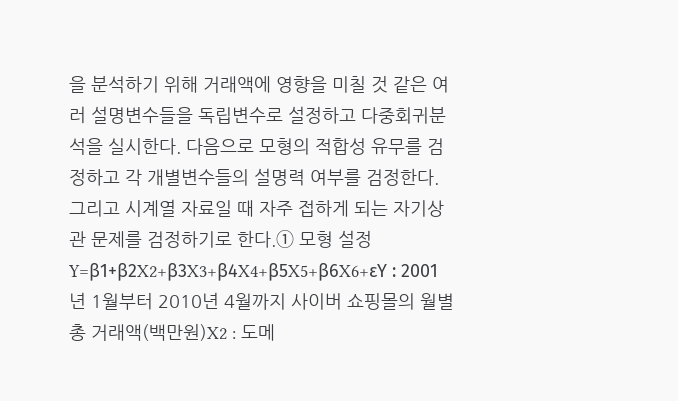을 분석하기 위해 거래액에 영향을 미칠 것 같은 여러 설명변수들을 독립변수로 설정하고 다중회귀분석을 실시한다. 다음으로 모형의 적합성 유무를 검정하고 각 개별변수들의 설명력 여부를 검정한다. 그리고 시계열 자료일 때 자주 접하게 되는 자기상관 문제를 검정하기로 한다.① 모형 설정Y=β1+β2X2+β3X3+β4X4+β5X5+β6X6+εY : 2001년 1월부터 2010년 4월까지 사이버 쇼핑몰의 월별 총 거래액(백만원)X2 : 도메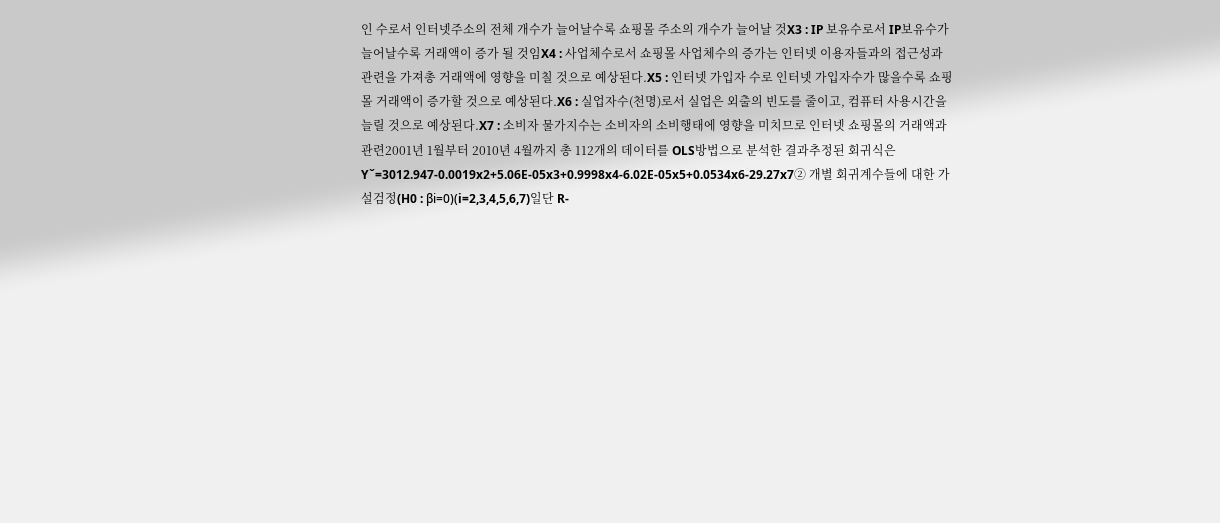인 수로서 인터넷주소의 전체 개수가 늘어날수록 쇼핑몰 주소의 개수가 늘어날 것X3 : IP 보유수로서 IP보유수가 늘어날수록 거래액이 증가 될 것임X4 : 사업체수로서 쇼핑몰 사업체수의 증가는 인터넷 이용자들과의 접근성과 관련을 가져총 거래액에 영향을 미칠 것으로 예상된다.X5 : 인터넷 가입자 수로 인터넷 가입자수가 많을수록 쇼핑몰 거래액이 증가할 것으로 예상된다.X6 : 실업자수(천명)로서 실업은 외출의 빈도를 줄이고, 컴퓨터 사용시간을 늘릴 것으로 예상된다.X7 : 소비자 물가지수는 소비자의 소비행태에 영향을 미치므로 인터넷 쇼핑몰의 거래액과 관련2001년 1월부터 2010년 4월까지 총 112개의 데이터를 OLS방법으로 분석한 결과추정된 회귀식은 Yˇ=3012.947-0.0019x2+5.06E-05x3+0.9998x4-6.02E-05x5+0.0534x6-29.27x7② 개별 회귀계수들에 대한 가설검정(H0 : βi=0)(i=2,3,4,5,6,7)일단 R-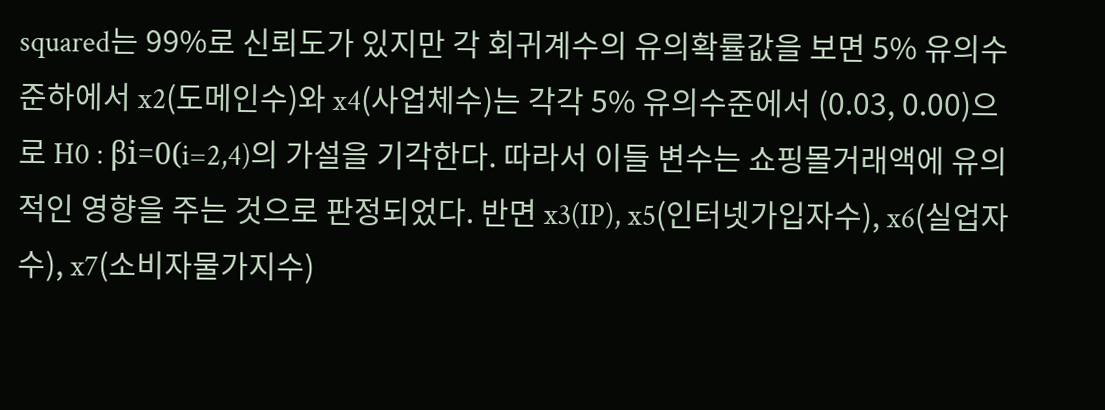squared는 99%로 신뢰도가 있지만 각 회귀계수의 유의확률값을 보면 5% 유의수준하에서 x2(도메인수)와 x4(사업체수)는 각각 5% 유의수준에서 (0.03, 0.00)으로 H0 : βi=0(i=2,4)의 가설을 기각한다. 따라서 이들 변수는 쇼핑몰거래액에 유의적인 영향을 주는 것으로 판정되었다. 반면 x3(IP), x5(인터넷가입자수), x6(실업자수), x7(소비자물가지수)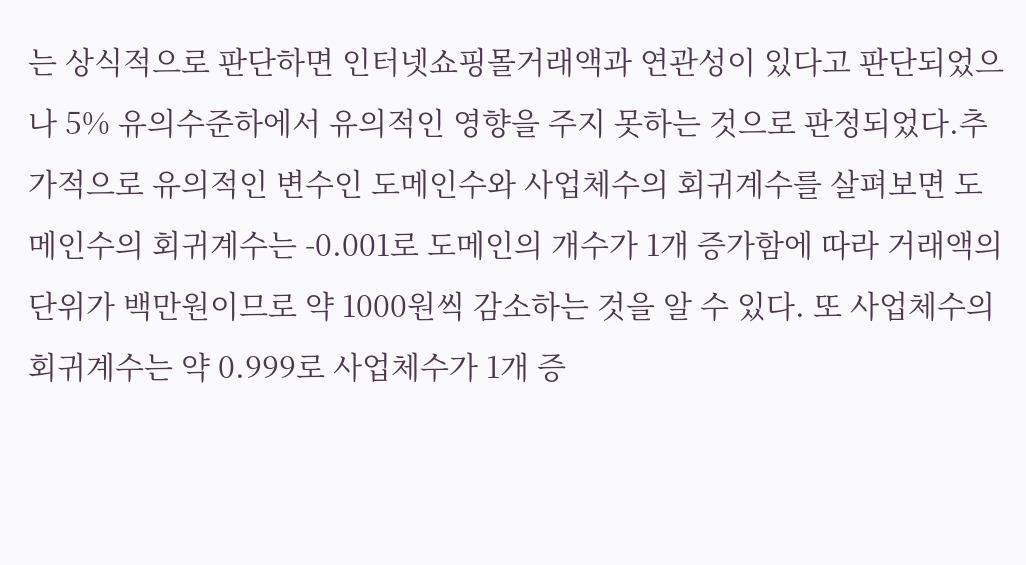는 상식적으로 판단하면 인터넷쇼핑몰거래액과 연관성이 있다고 판단되었으나 5% 유의수준하에서 유의적인 영향을 주지 못하는 것으로 판정되었다.추가적으로 유의적인 변수인 도메인수와 사업체수의 회귀계수를 살펴보면 도메인수의 회귀계수는 -0.001로 도메인의 개수가 1개 증가함에 따라 거래액의 단위가 백만원이므로 약 1000원씩 감소하는 것을 알 수 있다. 또 사업체수의 회귀계수는 약 0.999로 사업체수가 1개 증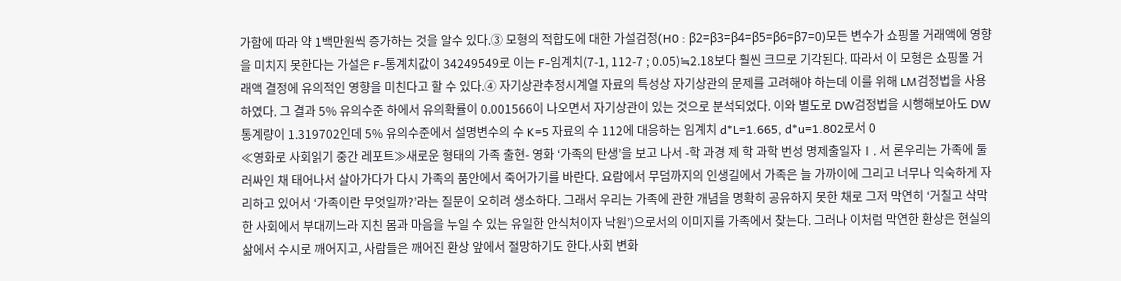가함에 따라 약 1백만원씩 증가하는 것을 알수 있다.③ 모형의 적합도에 대한 가설검정(H0 : β2=β3=β4=β5=β6=β7=0)모든 변수가 쇼핑몰 거래액에 영향을 미치지 못한다는 가설은 F-통계치값이 34249549로 이는 F-임계치(7-1, 112-7 ; 0.05)≒2.18보다 훨씬 크므로 기각된다. 따라서 이 모형은 쇼핑몰 거래액 결정에 유의적인 영향을 미친다고 할 수 있다.④ 자기상관추정시계열 자료의 특성상 자기상관의 문제를 고려해야 하는데 이를 위해 LM검정법을 사용하였다. 그 결과 5% 유의수준 하에서 유의확률이 0.001566이 나오면서 자기상관이 있는 것으로 분석되었다. 이와 별도로 DW검정법을 시행해보아도 DW통계량이 1.319702인데 5% 유의수준에서 설명변수의 수 K=5 자료의 수 112에 대응하는 임계치 d*L=1.665, d*u=1.802로서 0
≪영화로 사회읽기 중간 레포트≫새로운 형태의 가족 출현- 영화 ‘가족의 탄생’을 보고 나서 -학 과경 제 학 과학 번성 명제출일자Ⅰ. 서 론우리는 가족에 둘러싸인 채 태어나서 살아가다가 다시 가족의 품안에서 죽어가기를 바란다. 요람에서 무덤까지의 인생길에서 가족은 늘 가까이에 그리고 너무나 익숙하게 자리하고 있어서 ‘가족이란 무엇일까?’라는 질문이 오히려 생소하다. 그래서 우리는 가족에 관한 개념을 명확히 공유하지 못한 채로 그저 막연히 ‘거칠고 삭막한 사회에서 부대끼느라 지친 몸과 마음을 누일 수 있는 유일한 안식처이자 낙원’)으로서의 이미지를 가족에서 찾는다. 그러나 이처럼 막연한 환상은 현실의 삶에서 수시로 깨어지고, 사람들은 깨어진 환상 앞에서 절망하기도 한다.사회 변화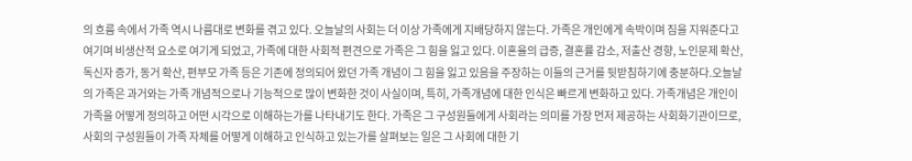의 흐름 속에서 가족 역시 나름대로 변화를 겪고 있다. 오늘날의 사회는 더 이상 가족에게 지배당하지 않는다. 가족은 개인에게 속박이며 짐을 지워준다고 여기며 비생산적 요소로 여기게 되었고, 가족에 대한 사회적 편견으로 가족은 그 힘을 잃고 있다. 이혼율의 급증, 결혼률 감소, 저출산 경향, 노인문제 확산, 독신자 증가, 동거 확산, 편부모 가족 등은 기존에 정의되어 왔던 가족 개념이 그 힘을 잃고 있음을 주장하는 이들의 근거를 뒷받침하기에 충분하다.오늘날의 가족은 과거와는 가족 개념적으로나 기능적으로 많이 변화한 것이 사실이며, 특히, 가족개념에 대한 인식은 빠르게 변화하고 있다. 가족개념은 개인이 가족을 어떻게 정의하고 어떤 시각으로 이해하는가를 나타내기도 한다. 가족은 그 구성원들에게 사회라는 의미를 가장 먼저 제공하는 사회화기관이므로, 사회의 구성원들이 가족 자체를 어떻게 이해하고 인식하고 있는가를 살펴보는 일은 그 사회에 대한 기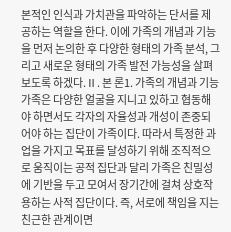본적인 인식과 가치관을 파악하는 단서를 제공하는 역할을 한다. 이에 가족의 개념과 기능을 먼저 논의한 후 다양한 형태의 가족 분석, 그리고 새로운 형태의 가족 발전 가능성을 살펴보도록 하겠다.Ⅱ. 본 론1. 가족의 개념과 기능가족은 다양한 얼굴을 지니고 있하고 협동해야 하면서도 각자의 자율성과 개성이 존중되어야 하는 집단이 가족이다. 따라서 특정한 과업을 가지고 목표를 달성하기 위해 조직적으로 움직이는 공적 집단과 달리 가족은 친밀성에 기반을 두고 모여서 장기간에 걸쳐 상호작용하는 사적 집단이다. 즉, 서로에 책임을 지는 친근한 관계이면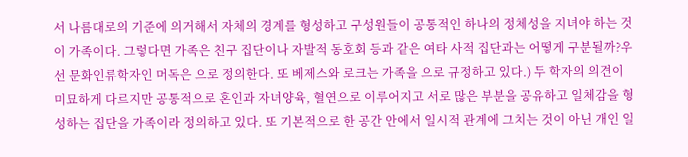서 나름대로의 기준에 의거해서 자체의 경계를 형성하고 구성원들이 공통적인 하나의 정체성을 지녀야 하는 것이 가족이다. 그렇다면 가족은 친구 집단이나 자발적 동호회 등과 같은 여타 사적 집단과는 어떻게 구분될까?우선 문화인류학자인 머독은 으로 정의한다. 또 베제스와 로크는 가족을 으로 규정하고 있다.) 두 학자의 의견이 미묘하게 다르지만 공통적으로 혼인과 자녀양육, 혈연으로 이루어지고 서로 많은 부분을 공유하고 일체감을 형성하는 집단을 가족이라 정의하고 있다. 또 기본적으로 한 공간 안에서 일시적 관계에 그치는 것이 아닌 개인 일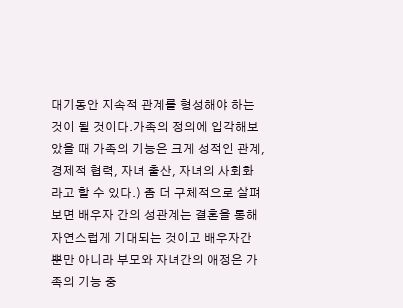대기동안 지속적 관계를 형성해야 하는 것이 될 것이다.가족의 정의에 입각해보았을 때 가족의 기능은 크게 성적인 관계, 경제적 협력, 자녀 출산, 자녀의 사회화라고 할 수 있다.) 좀 더 구체적으로 살펴보면 배우자 간의 성관계는 결혼을 통해 자연스럽게 기대되는 것이고 배우자간 뿐만 아니라 부모와 자녀간의 애정은 가족의 기능 중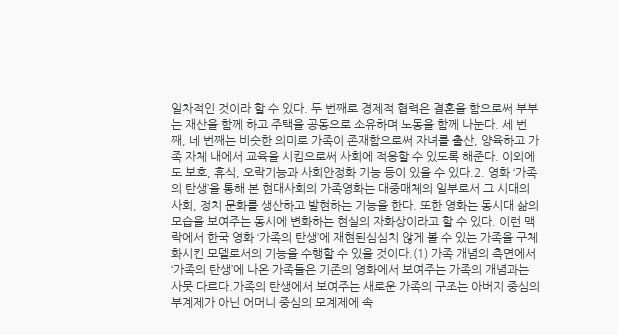일차적인 것이라 할 수 있다. 두 번째로 경제적 협력은 결혼을 함으로써 부부는 재산을 함께 하고 주택을 공동으로 소유하며 노동을 함께 나눈다. 세 번째, 네 번째는 비슷한 의미로 가족이 존재함으로써 자녀를 출산, 양육하고 가족 자체 내에서 교육을 시킴으로써 사회에 적응할 수 있도록 해준다. 이외에도 보호, 휴식, 오락기능과 사회안정화 기능 등이 있을 수 있다.2. 영화 ‘가족의 탄생’을 통해 본 현대사회의 가족영화는 대중매체의 일부로서 그 시대의 사회, 정치 문화를 생산하고 발현하는 기능을 한다. 또한 영화는 동시대 삶의 모습을 보여주는 동시에 변화하는 현실의 자화상이라고 할 수 있다. 이런 맥락에서 한국 영화 ‘가족의 탄생’에 재현된심심치 않게 볼 수 있는 가족을 구체화시킨 모델로서의 기능을 수행할 수 있을 것이다.(1) 가족 개념의 측면에서‘가족의 탄생’에 나온 가족들은 기존의 영화에서 보여주는 가족의 개념과는 사뭇 다르다.가족의 탄생에서 보여주는 새로운 가족의 구조는 아버지 중심의 부계제가 아닌 어머니 중심의 모계제에 속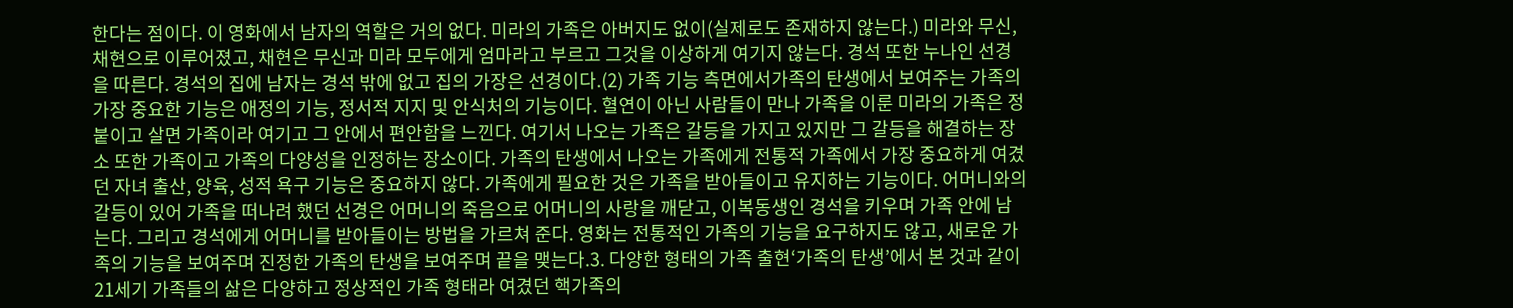한다는 점이다. 이 영화에서 남자의 역할은 거의 없다. 미라의 가족은 아버지도 없이(실제로도 존재하지 않는다.) 미라와 무신, 채현으로 이루어졌고, 채현은 무신과 미라 모두에게 엄마라고 부르고 그것을 이상하게 여기지 않는다. 경석 또한 누나인 선경을 따른다. 경석의 집에 남자는 경석 밖에 없고 집의 가장은 선경이다.(2) 가족 기능 측면에서가족의 탄생에서 보여주는 가족의 가장 중요한 기능은 애정의 기능, 정서적 지지 및 안식처의 기능이다. 혈연이 아닌 사람들이 만나 가족을 이룬 미라의 가족은 정 붙이고 살면 가족이라 여기고 그 안에서 편안함을 느낀다. 여기서 나오는 가족은 갈등을 가지고 있지만 그 갈등을 해결하는 장소 또한 가족이고 가족의 다양성을 인정하는 장소이다. 가족의 탄생에서 나오는 가족에게 전통적 가족에서 가장 중요하게 여겼던 자녀 출산, 양육, 성적 욕구 기능은 중요하지 않다. 가족에게 필요한 것은 가족을 받아들이고 유지하는 기능이다. 어머니와의 갈등이 있어 가족을 떠나려 했던 선경은 어머니의 죽음으로 어머니의 사랑을 깨닫고, 이복동생인 경석을 키우며 가족 안에 남는다. 그리고 경석에게 어머니를 받아들이는 방법을 가르쳐 준다. 영화는 전통적인 가족의 기능을 요구하지도 않고, 새로운 가족의 기능을 보여주며 진정한 가족의 탄생을 보여주며 끝을 맺는다.3. 다양한 형태의 가족 출현‘가족의 탄생’에서 본 것과 같이 21세기 가족들의 삶은 다양하고 정상적인 가족 형태라 여겼던 핵가족의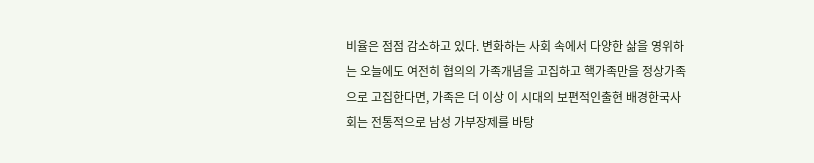비율은 점점 감소하고 있다. 변화하는 사회 속에서 다양한 삶을 영위하는 오늘에도 여전히 협의의 가족개념을 고집하고 핵가족만을 정상가족으로 고집한다면, 가족은 더 이상 이 시대의 보편적인출현 배경한국사회는 전통적으로 남성 가부장제를 바탕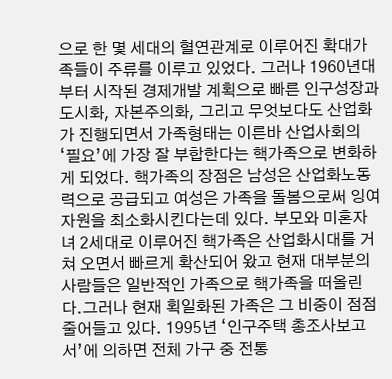으로 한 몇 세대의 혈연관계로 이루어진 확대가족들이 주류를 이루고 있었다. 그러나 1960년대부터 시작된 경제개발 계획으로 빠른 인구성장과 도시화, 자본주의화, 그리고 무엇보다도 산업화가 진행되면서 가족형태는 이른바 산업사회의 ‘필요’에 가장 잘 부합한다는 핵가족으로 변화하게 되었다. 핵가족의 장점은 남성은 산업화노동력으로 공급되고 여성은 가족을 돌봄으로써 잉여자원을 최소화시킨다는데 있다. 부모와 미혼자녀 2세대로 이루어진 핵가족은 산업화시대를 거쳐 오면서 빠르게 확산되어 왔고 현재 대부분의 사람들은 일반적인 가족으로 핵가족을 떠올린다.그러나 현재 획일화된 가족은 그 비중이 점점 줄어들고 있다. 1995년 ‘인구주택 총조사보고서’에 의하면 전체 가구 중 전통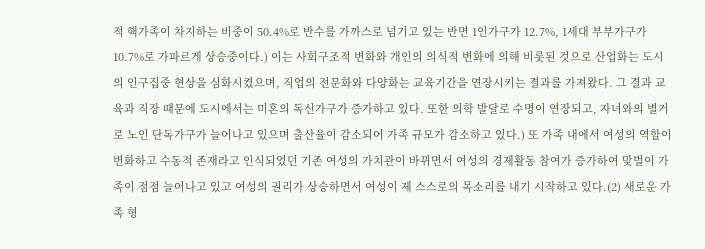적 핵가족이 차지하는 비중이 50.4%로 반수를 가까스로 넘기고 있는 반면 1인가구가 12.7%, 1세대 부부가구가 10.7%로 가파르게 상승중이다.) 이는 사회구조적 변화와 개인의 의식적 변화에 의해 비롯된 것으로 산업화는 도시의 인구집중 현상을 심화시켰으며, 직업의 전문화와 다양화는 교육기간을 연장시키는 결과를 가져왔다. 그 결과 교육과 직장 때문에 도시에서는 미혼의 독신가구가 증가하고 있다. 또한 의학 발달로 수명이 연장되고, 자녀와의 별거로 노인 단독가구가 늘어나고 있으며 출산율이 감소되어 가족 규모가 감소하고 있다.) 또 가족 내에서 여성의 역할이 변화하고 수동적 존재라고 인식되었던 기존 여성의 가치관이 바뀌면서 여성의 경제활동 참여가 증가하여 맞벌이 가족이 점점 늘어나고 있고 여성의 권리가 상승하면서 여성이 제 스스로의 목소리를 내기 시작하고 있다.(2) 새로운 가족 형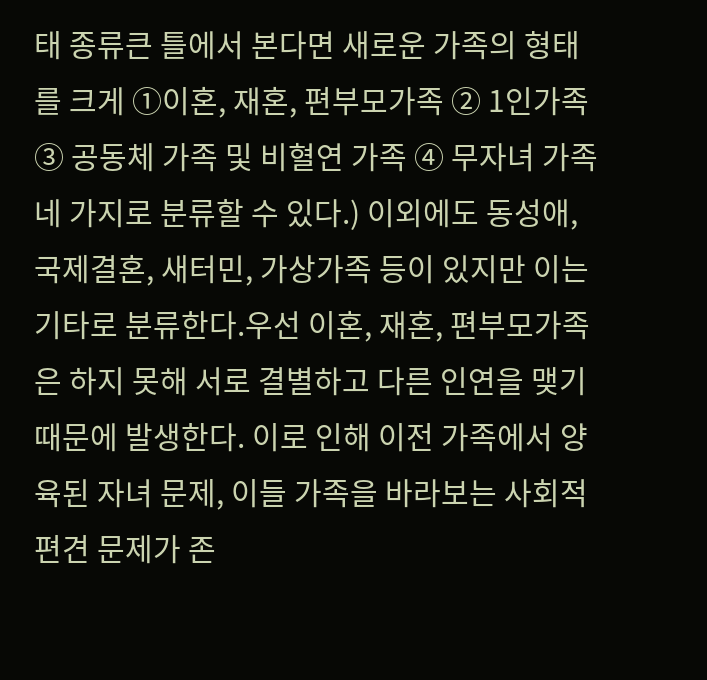태 종류큰 틀에서 본다면 새로운 가족의 형태를 크게 ①이혼, 재혼, 편부모가족 ② 1인가족 ③ 공동체 가족 및 비혈연 가족 ④ 무자녀 가족 네 가지로 분류할 수 있다.) 이외에도 동성애, 국제결혼, 새터민, 가상가족 등이 있지만 이는 기타로 분류한다.우선 이혼, 재혼, 편부모가족은 하지 못해 서로 결별하고 다른 인연을 맺기 때문에 발생한다. 이로 인해 이전 가족에서 양육된 자녀 문제, 이들 가족을 바라보는 사회적 편견 문제가 존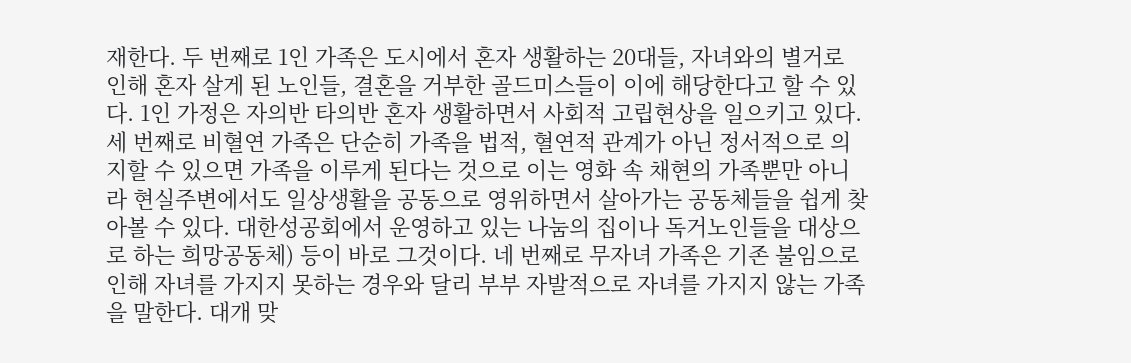재한다. 두 번째로 1인 가족은 도시에서 혼자 생활하는 20대들, 자녀와의 별거로 인해 혼자 살게 된 노인들, 결혼을 거부한 골드미스들이 이에 해당한다고 할 수 있다. 1인 가정은 자의반 타의반 혼자 생활하면서 사회적 고립현상을 일으키고 있다. 세 번째로 비혈연 가족은 단순히 가족을 법적, 혈연적 관계가 아닌 정서적으로 의지할 수 있으면 가족을 이루게 된다는 것으로 이는 영화 속 채현의 가족뿐만 아니라 현실주변에서도 일상생활을 공동으로 영위하면서 살아가는 공동체들을 쉽게 찾아볼 수 있다. 대한성공회에서 운영하고 있는 나눔의 집이나 독거노인들을 대상으로 하는 희망공동체) 등이 바로 그것이다. 네 번째로 무자녀 가족은 기존 불임으로 인해 자녀를 가지지 못하는 경우와 달리 부부 자발적으로 자녀를 가지지 않는 가족을 말한다. 대개 맞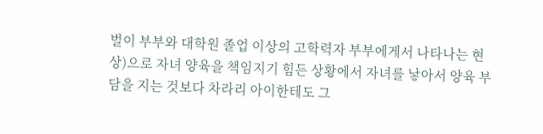벌이 부부와 대학원 졸업 이상의 고학력자 부부에게서 나타나는 현상)으로 자녀 양육을 책임지기 힘든 상황에서 자녀를 낳아서 양육 부담을 지는 것보다 차라리 아이한테도 그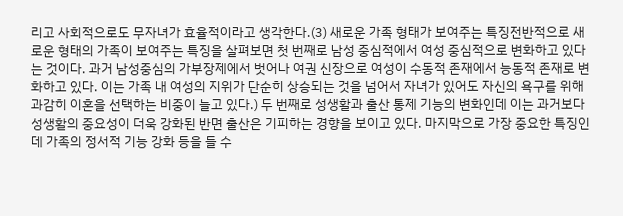리고 사회적으로도 무자녀가 효율적이라고 생각한다.(3) 새로운 가족 형태가 보여주는 특징전반적으로 새로운 형태의 가족이 보여주는 특징을 살펴보면 첫 번째로 남성 중심적에서 여성 중심적으로 변화하고 있다는 것이다. 과거 남성중심의 가부장제에서 벗어나 여권 신장으로 여성이 수동적 존재에서 능동적 존재로 변화하고 있다. 이는 가족 내 여성의 지위가 단순히 상승되는 것을 넘어서 자녀가 있어도 자신의 욕구를 위해 과감히 이혼을 선택하는 비중이 늘고 있다.) 두 번째로 성생활과 출산 통제 기능의 변화인데 이는 과거보다 성생활의 중요성이 더욱 강화된 반면 출산은 기피하는 경향을 보이고 있다. 마지막으로 가장 중요한 특징인데 가족의 정서적 기능 강화 등을 들 수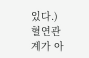있다.) 혈연관계가 아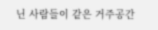닌 사람들이 같은 거주공간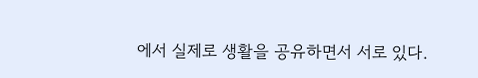에서 실제로 생활을 공유하면서 서로 있다.